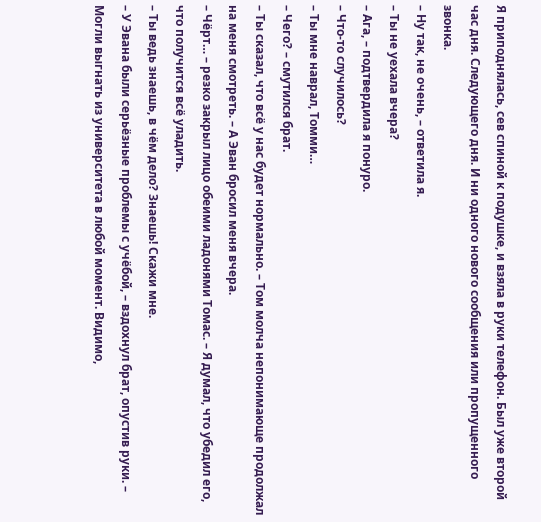Я приподнялась, сев спиной к подушке, и взяла в руки телефон. Был уже второй час дня. Следующего дня. И ни одного нового сообщения или пропущенного звонка.
– Ну так, не очень, – ответила я.
– Ты не уехала вчера?
– Ага, – подтвердила я понуро.
– Что-то случилось?
– Ты мне наврал, Томми…
– Чего? – смутился брат.
– Ты сказал, что всё у нас будет нормально. – Том молча непонимающе продолжал на меня смотреть. – А Эван бросил меня вчера.
– Чёрт… – резко закрыл лицо обеими ладонями Томас. – Я думал, что убедил его, что получится всё уладить.
– Ты ведь знаешь, в чём дело? Знаешь! Скажи мне.
– У Эвана были серьёзные проблемы с учёбой, – вздохнул брат, опустив руки. – Могли выгнать из университета в любой момент. Видимо,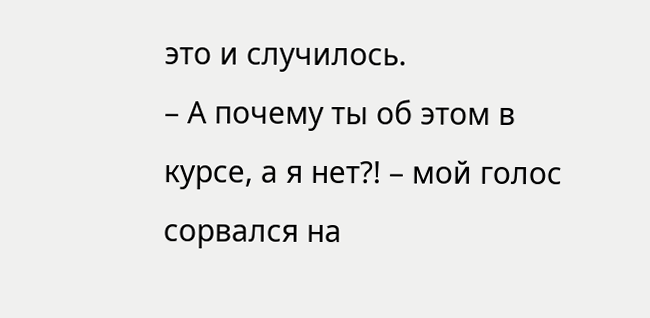это и случилось.
– А почему ты об этом в курсе, а я нет?! – мой голос сорвался на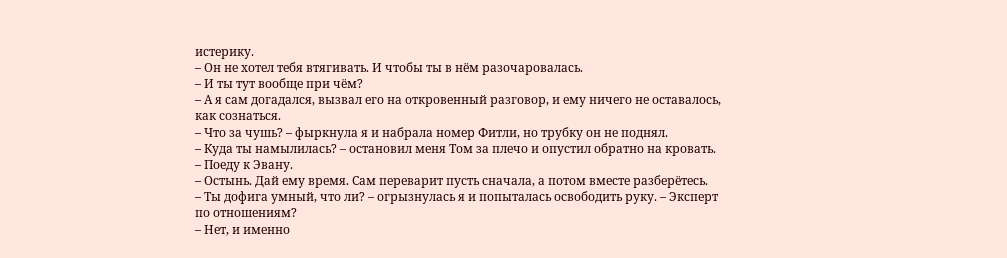истерику.
– Он не хотел тебя втягивать. И чтобы ты в нём разочаровалась.
– И ты тут вообще при чём?
– А я сам догадался, вызвал его на откровенный разговор, и ему ничего не оставалось, как сознаться.
– Что за чушь? – фыркнула я и набрала номер Фитли, но трубку он не поднял.
– Куда ты намылилась? – остановил меня Том за плечо и опустил обратно на кровать.
– Поеду к Эвану.
– Остынь. Дай ему время. Сам переварит пусть сначала, а потом вместе разберётесь.
– Ты дофига умный, что ли? – огрызнулась я и попыталась освободить руку. – Эксперт по отношениям?
– Нет, и именно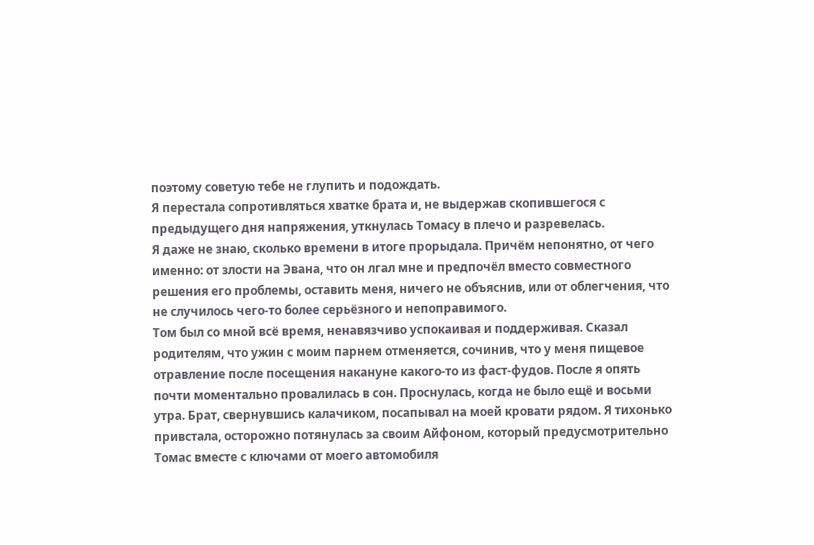поэтому советую тебе не глупить и подождать.
Я перестала сопротивляться хватке брата и, не выдержав скопившегося с предыдущего дня напряжения, уткнулась Томасу в плечо и разревелась.
Я даже не знаю, сколько времени в итоге прорыдала. Причём непонятно, от чего именно: от злости на Эвана, что он лгал мне и предпочёл вместо совместного решения его проблемы, оставить меня, ничего не объяснив, или от облегчения, что не случилось чего-то более серьёзного и непоправимого.
Том был со мной всё время, ненавязчиво успокаивая и поддерживая. Сказал родителям, что ужин с моим парнем отменяется, сочинив, что у меня пищевое отравление после посещения накануне какого-то из фаст-фудов. После я опять почти моментально провалилась в сон. Проснулась, когда не было ещё и восьми утра. Брат, свернувшись калачиком, посапывал на моей кровати рядом. Я тихонько привстала, осторожно потянулась за своим Айфоном, который предусмотрительно Томас вместе с ключами от моего автомобиля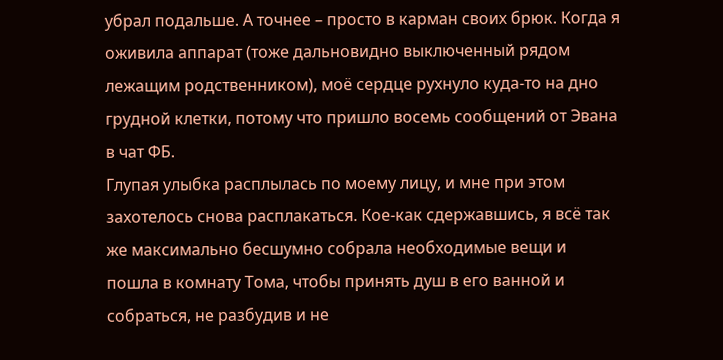убрал подальше. А точнее – просто в карман своих брюк. Когда я оживила аппарат (тоже дальновидно выключенный рядом лежащим родственником), моё сердце рухнуло куда-то на дно грудной клетки, потому что пришло восемь сообщений от Эвана в чат ФБ.
Глупая улыбка расплылась по моему лицу, и мне при этом захотелось снова расплакаться. Кое-как сдержавшись, я всё так же максимально бесшумно собрала необходимые вещи и пошла в комнату Тома, чтобы принять душ в его ванной и собраться, не разбудив и не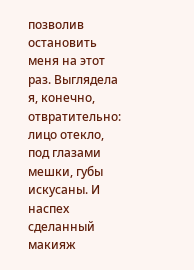позволив остановить меня на этот раз. Выглядела я, конечно, отвратительно: лицо отекло, под глазами мешки, губы искусаны. И наспех сделанный макияж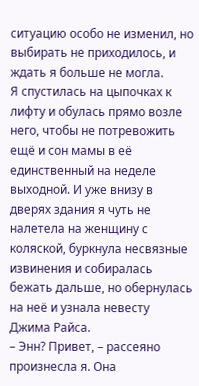ситуацию особо не изменил, но выбирать не приходилось, и ждать я больше не могла.
Я спустилась на цыпочках к лифту и обулась прямо возле него, чтобы не потревожить ещё и сон мамы в её единственный на неделе выходной. И уже внизу в дверях здания я чуть не налетела на женщину с коляской, буркнула несвязные извинения и собиралась бежать дальше, но обернулась на неё и узнала невесту Джима Райса.
– Энн? Привет, – рассеяно произнесла я. Она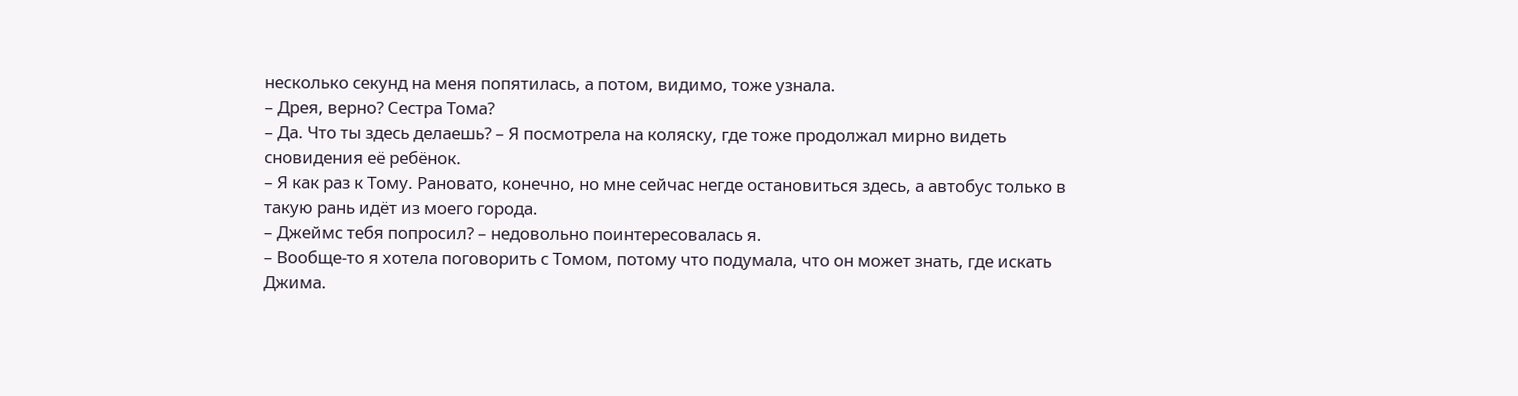несколько секунд на меня попятилась, а потом, видимо, тоже узнала.
– Дрея, верно? Сестра Тома?
– Да. Что ты здесь делаешь? – Я посмотрела на коляску, где тоже продолжал мирно видеть сновидения её ребёнок.
– Я как раз к Тому. Рановато, конечно, но мне сейчас негде остановиться здесь, а автобус только в такую рань идёт из моего города.
– Джеймс тебя попросил? – недовольно поинтересовалась я.
– Вообще-то я хотела поговорить с Томом, потому что подумала, что он может знать, где искать Джима.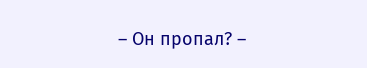– Он пропал? –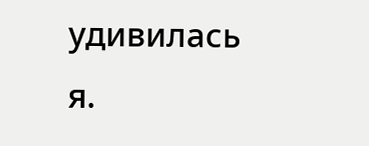удивилась я.